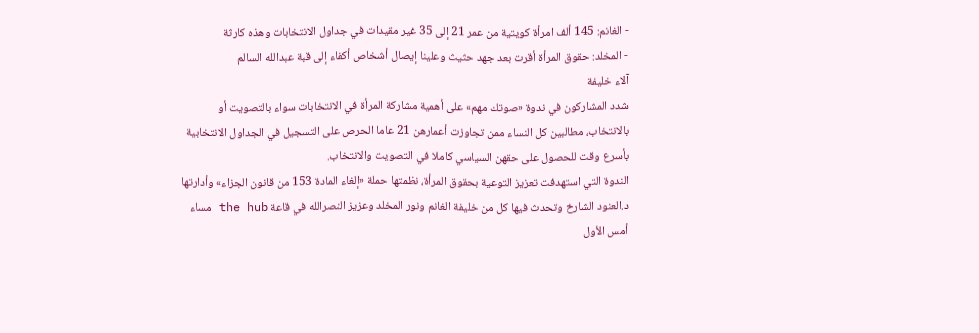- الغانم: 145 ألف امرأة كويتية من عمر 21 إلى 35 غير مقيدات في جداول الانتخابات وهذه كارثة
- المخلد: حقوق المرأة أقرت بعد جهد حثيث وعلينا إيصال أشخاص أكفاء إلى قبة عبدالله السالم
آلاء خليفة
شدد المشاركون في ندوة «صوتك مهم» على أهمية مشاركة المرأة في الانتخابات سواء بالتصويت أو بالانتخاب، مطالبين كل النساء ممن تجاوزت أعمارهن 21 عاما الحرص على التسجيل في الجداول الانتخابية بأسرع وقت للحصول على حقهن السياسي كاملا في التصويت والانتخاب.
الندوة التي استهدفت تعزيز التوعية بحقوق المرأة، نظمتها حملة «إلغاء المادة 153 من قانون الجزاء» وأدارتها د.العنود الشارخ وتحدث فيها كل من خليفة الغانم ونور المخلد وعزيز النصرالله في قاعة the hub مساء أمس الأول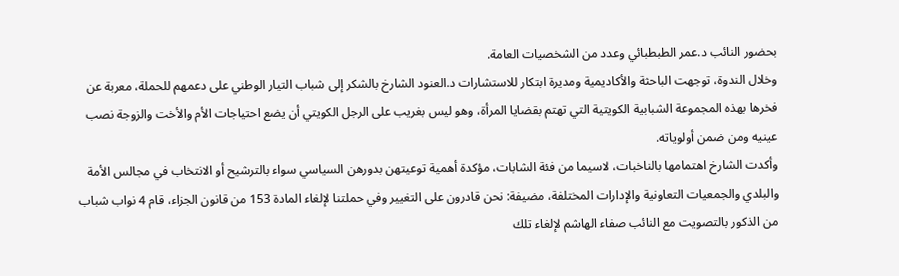بحضور النائب د.عمر الطبطبائي وعدد من الشخصيات العامة.
وخلال الندوة، توجهت الباحثة والأكاديمية ومديرة ابتكار للاستشارات د.العنود الشارخ بالشكر إلى شباب التيار الوطني على دعمهم للحملة، معربة عن فخرها بهذه المجموعة الشبابية الكويتية التي تهتم بقضايا المرأة، وهو ليس بغريب على الرجل الكويتي أن يضع احتياجات الأم والأخت والزوجة نصب عينيه ومن ضمن أولوياته.
وأكدت الشارخ اهتمامها بالناخبات، لاسيما من فئة الشابات، مؤكدة أهمية توعيتهن بدورهن السياسي سواء بالترشيح أو الانتخاب في مجالس الأمة والبلدي والجمعيات التعاونية والإدارات المختلفة، مضيفة: نحن قادرون على التغيير وفي حملتنا لإلغاء المادة 153 من قانون الجزاء، قام 4 نواب شباب من الذكور بالتصويت مع النائب صفاء الهاشم لإلغاء تلك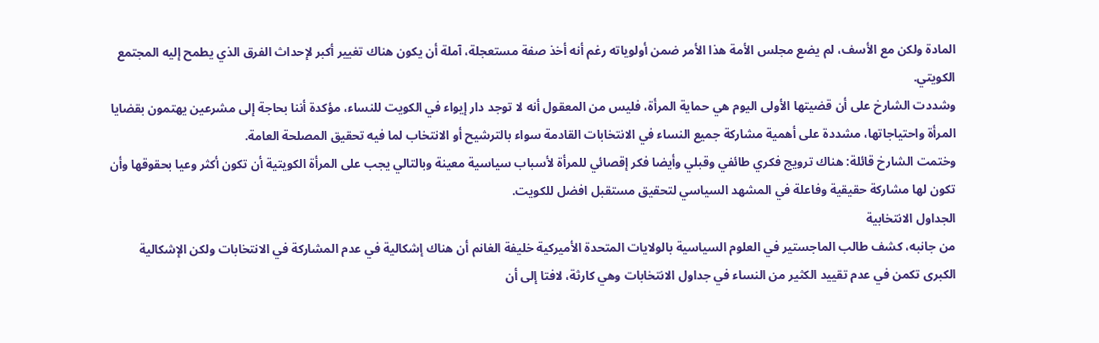المادة ولكن مع الأسف، لم يضع مجلس الأمة هذا الأمر ضمن أولوياته رغم أنه أخذ صفة مستعجلة، آملة أن يكون هناك تغيير أكبر لإحداث الفرق الذي يطمح إليه المجتمع الكويتي.
وشددت الشارخ على أن قضيتها الأولى اليوم هي حماية المرأة، فليس من المعقول أنه لا توجد دار إيواء في الكويت للنساء، مؤكدة أننا بحاجة إلى مشرعين يهتمون بقضايا المرأة واحتياجاتها، مشددة على أهمية مشاركة جميع النساء في الانتخابات القادمة سواء بالترشيح أو الانتخاب لما فيه تحقيق المصلحة العامة.
وختمت الشارخ قائلة: هناك ترويج فكري طائفي وقبلي وأيضا فكر إقصائي للمرأة لأسباب سياسية معينة وبالتالي يجب على المرأة الكويتية أن تكون أكثر وعيا بحقوقها وأن تكون لها مشاركة حقيقية وفاعلة في المشهد السياسي لتحقيق مستقبل افضل للكويت.
الجداول الانتخابية
من جانبه، كشف طالب الماجستير في العلوم السياسية بالولايات المتحدة الأميركية خليفة الغانم أن هناك إشكالية في عدم المشاركة في الانتخابات ولكن الإشكالية الكبرى تكمن في عدم تقييد الكثير من النساء في جداول الانتخابات وهي كارثة، لافتا إلى أن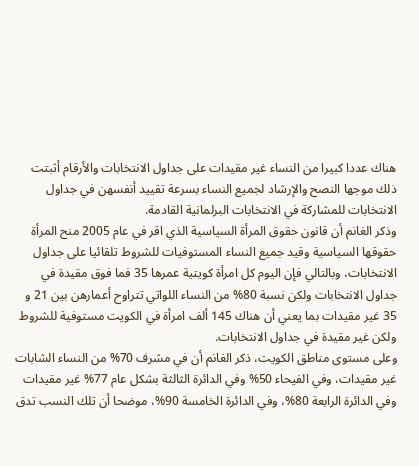هناك عددا كبيرا من النساء غير مقيدات على جداول الانتخابات والأرقام أثبتت ذلك موجها النصح والإرشاد لجميع النساء بسرعة تقييد أنفسهن في جداول الانتخابات للمشاركة في الانتخابات البرلمانية القادمة.
وذكر الغانم أن قانون حقوق المرأة السياسية الذي اقر في عام 2005 منح المرأة حقوقها السياسية وقيد جميع النساء المستوفيات للشروط تلقائيا على جداول الانتخابات، وبالتالي فإن اليوم كل امرأة كويتية عمرها 35 فما فوق مقيدة في جداول الانتخابات ولكن نسبة 80% من النساء اللواتي تتراوح أعمارهن بين 21 و 35 غير مقيدات بما يعني أن هناك 145 ألف امرأة في الكويت مستوفية للشروط ولكن غير مقيدة في جداول الانتخابات.
وعلى مستوى مناطق الكويت، ذكر الغانم أن في مشرف 70% من النساء الشابات غير مقيدات، وفي الفيحاء 50% وفي الدائرة الثالثة بشكل عام 77% غير مقيدات وفي الدائرة الرابعة 80%، وفي الدائرة الخامسة 90%، موضحا أن تلك النسب تدق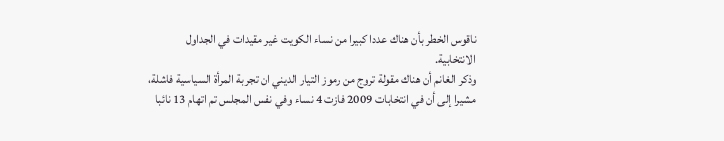ناقوس الخطر بأن هناك عددا كبيرا من نساء الكويت غير مقيدات في الجداول الانتخابية.
وذكر الغانم أن هناك مقولة تروج من رموز التيار الديني ان تجربة المرأة السياسية فاشلة، مشيرا إلى أن في انتخابات 2009 فازت 4 نساء وفي نفس المجلس تم اتهام 13 نائبا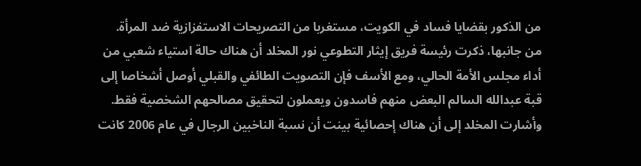من الذكور بقضايا فساد في الكويت، مستغربا من التصريحات الاستفزازية ضد المرأة.
من جانبها، ذكرت رئيسة فريق إيثار التطوعي نور المخلد أن هناك حالة استياء شعبي من أداء مجلس الأمة الحالي، ومع الأسف فإن التصويت الطائفي والقبلي أوصل أشخاصا إلى قبة عبدالله السالم البعض منهم فاسدون ويعملون لتحقيق مصالحهم الشخصية فقط.
وأشارت المخلد إلى أن هناك إحصائية بينت أن نسبة الناخبين الرجال في عام 2006 كانت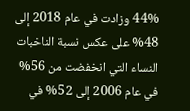44% وزادت في عام 2018 إلى 48% على عكس نسبة الناخبات النساء التي انخفضت من 56% في عام 2006 إلى 52% في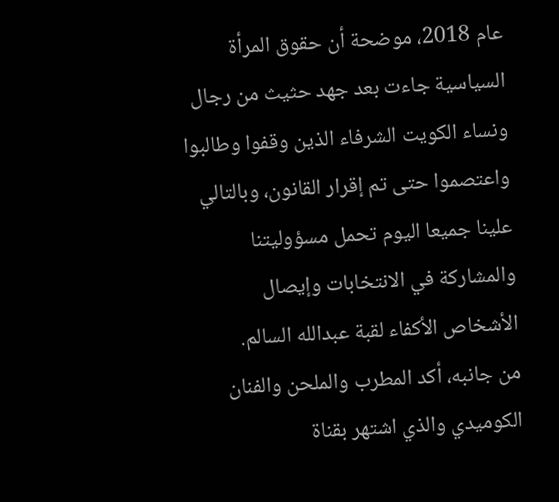عام 2018، موضحة أن حقوق المرأة السياسية جاءت بعد جهد حثيث من رجال ونساء الكويت الشرفاء الذين وقفوا وطالبوا واعتصموا حتى تم إقرار القانون، وبالتالي علينا جميعا اليوم تحمل مسؤوليتنا والمشاركة في الانتخابات وإيصال الأشخاص الأكفاء لقبة عبدالله السالم.
من جانبه، أكد المطرب والملحن والفنان الكوميدي والذي اشتهر بقناة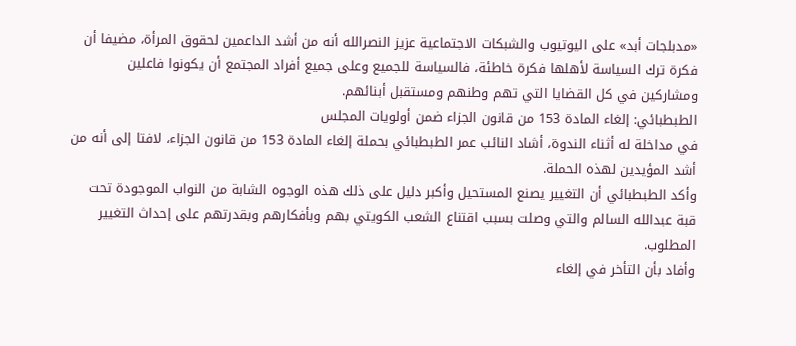«مدبلجات أبد» على اليوتيوب والشبكات الاجتماعية عزيز النصرالله أنه من أشد الداعمين لحقوق المرأة، مضيفا أن فكرة ترك السياسة لأهلها فكرة خاطئة، فالسياسة للجميع وعلى جميع أفراد المجتمع أن يكونوا فاعلين ومشاركين في كل القضايا التي تهم وطنهم ومستقبل أبنائهم.
الطبطبائي: إلغاء المادة 153 من قانون الجزاء ضمن أولويات المجلس
في مداخلة له أثناء الندوة، أشاد النائب عمر الطبطبائي بحملة إلغاء المادة 153 من قانون الجزاء، لافتا إلى أنه من أشد المؤيدين لهذه الحملة.
وأكد الطبطبائي أن التغيير يصنع المستحيل وأكبر دليل على ذلك هذه الوجوه الشابة من النواب الموجودة تحت قبة عبدالله السالم والتي وصلت بسبب اقتناع الشعب الكويتي بهم وبأفكارهم وبقدرتهم على إحداث التغيير المطلوب.
وأفاد بأن التأخر في إلغاء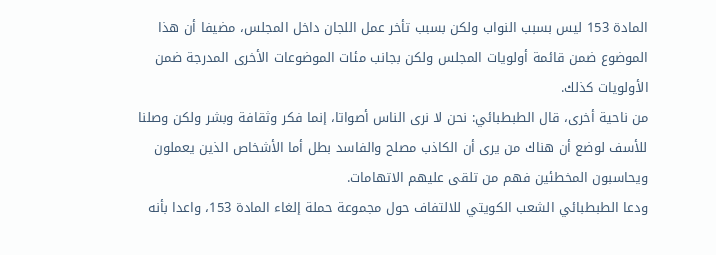المادة 153 ليس بسبب النواب ولكن بسبب تأخر عمل اللجان داخل المجلس، مضيفا أن هذا الموضوع ضمن قائمة أولويات المجلس ولكن بجانب مئات الموضوعات الأخرى المدرجة ضمن الأولويات كذلك.
من ناحية أخرى، قال الطبطبائي: نحن لا نرى الناس أصواتا، إنما فكر وثقافة وبشر ولكن وصلنا للأسف لوضع أن هناك من يرى أن الكاذب مصلح والفاسد بطل أما الأشخاص الذين يعملون ويحاسبون المخطئين فهم من تلقى عليهم الاتهامات.
ودعا الطبطبائي الشعب الكويتي للالتفاف حول مجموعة حملة إلغاء المادة 153، واعدا بأنه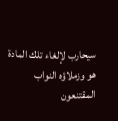سيحارب لإلغاء تلك المادة هو وزملاؤه النواب المقتنعون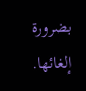بضرورة إلغائها.